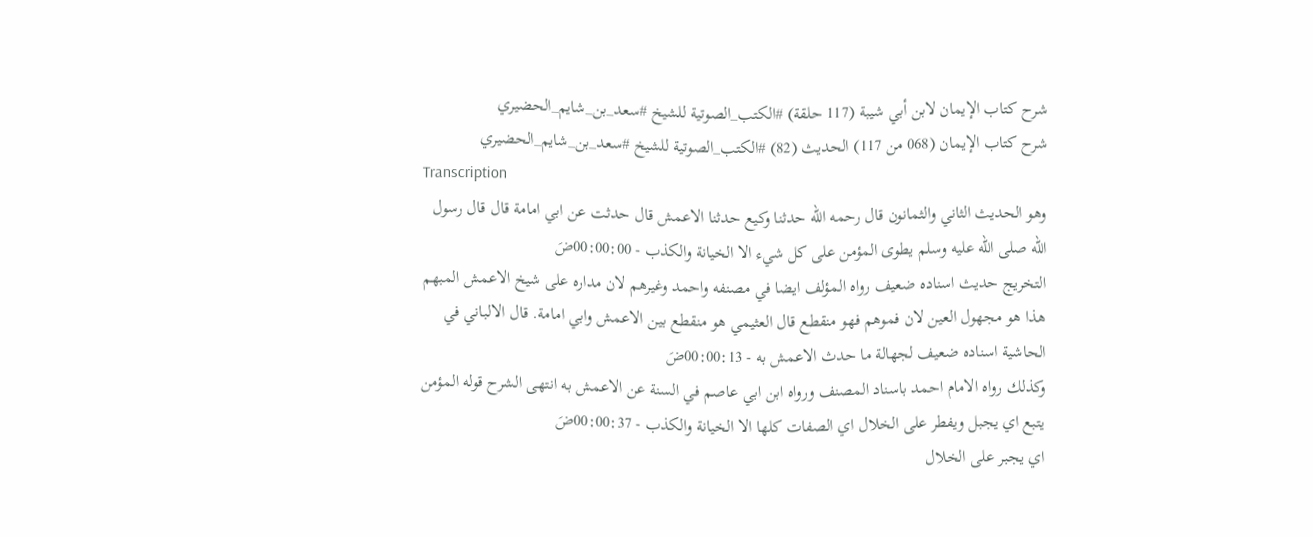شرح كتاب الإيمان لابن أبي شيبة (117 حلقة) #الكتب_الصوتية للشيخ #سعد_بن_شايم_الحضيري
شرح كتاب الإيمان (068 من 117) الحديث (82) #الكتب_الصوتية للشيخ #سعد_بن_شايم_الحضيري
Transcription
وهو الحديث الثاني والثمانون قال رحمه الله حدثنا وكيع حدثنا الاعمش قال حدثت عن ابي امامة قال قال رسول الله صلى الله عليه وسلم يطوى المؤمن على كل شيء الا الخيانة والكذب - 00:00:00ضَ
التخريج حديث اسناده ضعيف رواه المؤلف ايضا في مصنفه واحمد وغيرهم لان مداره على شيخ الاعمش المبهم هذا هو مجهول العين لان فموهم فهو منقطع قال العثيمي هو منقطع بين الاعمش وابي امامة. قال الالباني في الحاشية اسناده ضعيف لجهالة ما حدث الاعمش به - 00:00:13ضَ
وكذلك رواه الامام احمد باسناد المصنف ورواه ابن ابي عاصم في السنة عن الاعمش به انتهى الشرح قوله المؤمن يتبع اي يجبل ويفطر على الخلال اي الصفات كلها الا الخيانة والكذب - 00:00:37ضَ
اي يجبر على الخلال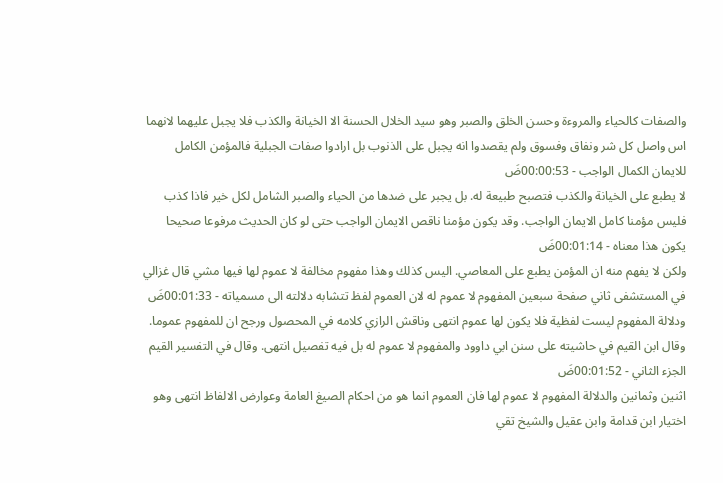والصفات كالحياء والمروءة وحسن الخلق والصبر وهو سيد الخلال الحسنة الا الخيانة والكذب فلا يجبل عليهما لانهما اس واصل كل شر ونفاق وفسوق ولم يقصدوا انه يجبل على الذنوب بل ارادوا صفات الجبلية فالمؤمن الكامل للايمان الكمال الواجب - 00:00:53ضَ
لا يطبع على الخيانة والكذب فتصبح طبيعة له. بل يجبر على ضدها من الحياء والصبر الشامل لكل خير فاذا كذب فليس مؤمنا كامل الايمان الواجب. وقد يكون مؤمنا ناقص الايمان الواجب حتى لو كان الحديث مرفوعا صحيحا يكون هذا معناه - 00:01:14ضَ
ولكن لا يفهم منه ان المؤمن يطبع على المعاصي. اليس كذلك وهذا مفهوم مخالفة لا عموم لها فيها مشي قال غزالي في المستشفى ثاني صفحة سبعين المفهوم لا عموم له لان العموم لفظ تتشابه دلالته الى مسمياته - 00:01:33ضَ
ودلالة المفهوم ليست لفظية فلا يكون لها عموم انتهى وناقش الرازي كلامه في المحصول ورجح ان للمفهوم عموما. وقال ابن القيم في حاشيته على سنن ابي داوود والمفهوم لا عموم له بل فيه تفصيل انتهى. وقال في التفسير القيم الجزء الثاني - 00:01:52ضَ
اثنين وثمانين والدلالة المفهوم لا عموم لها فان العموم انما هو من احكام الصيغ العامة وعوارض الالفاظ انتهى وهو اختيار ابن قدامة وابن عقيل والشيخ تقي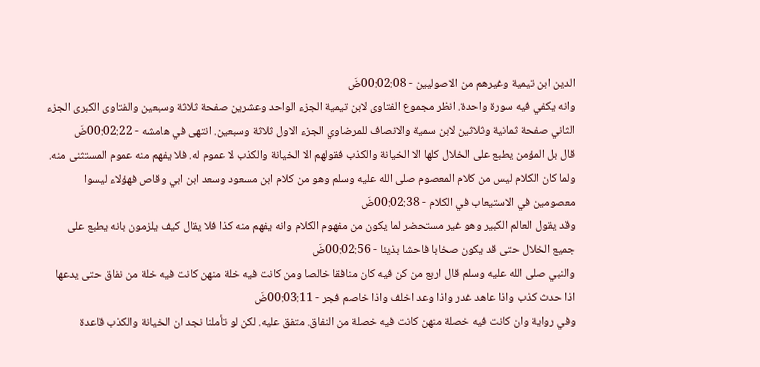الدين ابن تيمية وغيرهم من الاصوليين - 00:02:08ضَ
وانه يكفي فيه سورة واحدة. انظر مجموع الفتاوى لابن تيمية الجزء الواحد وعشرين صفحة ثلاثة وسبعين والفتاوى الكبرى الجزء الثاني صفحة ثمانية وثلاثين لابن سمية والانصاف للمرضاوي الجزء الاول ثلاثة وسبعين. انتهى في هامشه - 00:02:22ضَ
قال بل المؤمن يطبع على الخلال كلها الا الخيانة والكذب فقولهم الا الخيانة والكذب لا عموم له. فلا يفهم منه عموم المستثنى منه. ولما كان الكلام ليس من كلام المعصوم صلى الله عليه وسلم وهو من كلام ابن مسعود وسعد ابن ابي وقاص فهؤلاء ليسوا معصومين في الاستيعاب في الكلام - 00:02:38ضَ
وقد يقول العالم الكبير وهو غير مستحضر لما يكون من مفهوم الكلام وانه يفهم منه كذا فلا يقال كيف يلزمون بانه يطبع على جميع الخلال حتى قد يكون صخابا فاحشا بذيئا - 00:02:56ضَ
والنبي صلى الله عليه وسلم قال اربع من كن فيه كان منافقا خالصا ومن كانت فيه خلة منهن كانت فيه خلة من نفاق حتى يدعها اذا حدث كذب واذا عاهد غدر واذا وعد اخلف واذا خاصم فجر - 00:03:11ضَ
وفي رواية وان كانت فيه خصلة منهن كانت فيه خصلة من النفاق. متفق عليه. لكن لو تأملنا نجد ان الخيانة والكذب قاعدة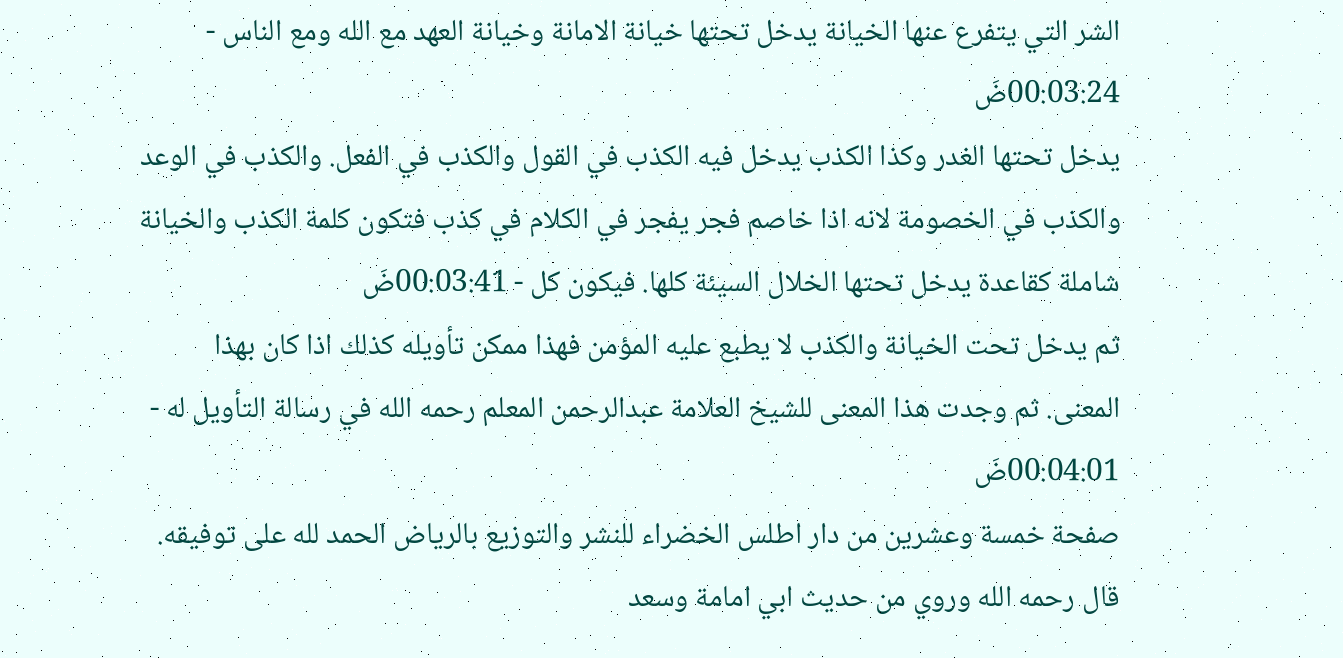الشر التي يتفرع عنها الخيانة يدخل تحتها خيانة الامانة وخيانة العهد مع الله ومع الناس - 00:03:24ضَ
يدخل تحتها الغدر وكذا الكذب يدخل فيه الكذب في القول والكذب في الفعل. والكذب في الوعد والكذب في الخصومة لانه اذا خاصم فجر يفجر في الكلام في كذب فتكون كلمة الكذب والخيانة شاملة كقاعدة يدخل تحتها الخلال السيئة كلها. فيكون كل - 00:03:41ضَ
ثم يدخل تحت الخيانة والكذب لا يطبع عليه المؤمن فهذا ممكن تأويله كذلك اذا كان بهذا المعنى. ثم وجدت هذا المعنى للشيخ العلامة عبدالرحمن المعلم رحمه الله في رسالة التأويل له - 00:04:01ضَ
صفحة خمسة وعشرين من دار اطلس الخضراء للنشر والتوزيع بالرياض الحمد لله على توفيقه. قال رحمه الله وروي من حديث ابي امامة وسعد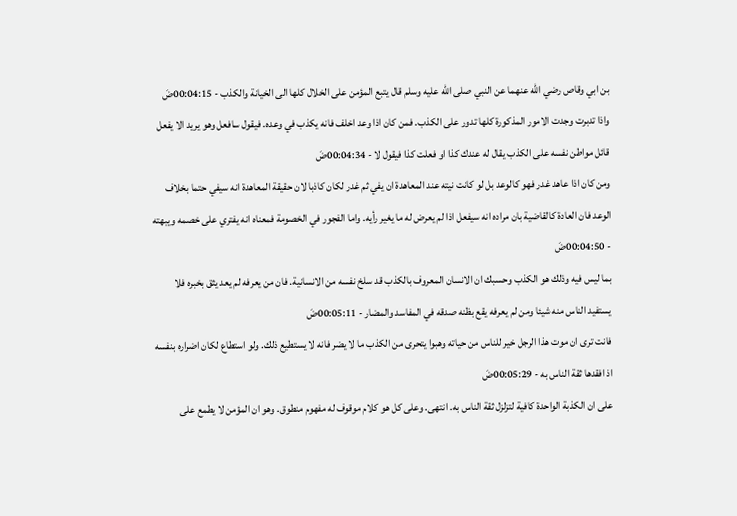بن ابي وقاص رضي الله عنهما عن النبي صلى الله عليه وسلم قال يتبع المؤمن على الخلال كلها الى الخيانة والكذب - 00:04:15ضَ
واذا تدبرت وجدت الامور المذكورة كلها تدور على الكذب. فمن كان اذا وعد اخلف فانه يكذب في وعده. فيقول سافعل وهو يريد الا يفعل قائل مواطن نفسه على الكذب يقال له عندك كذا او فعلت كذا فيقول لا - 00:04:34ضَ
ومن كان اذا عاهد غدر فهو كالوعد بل لو كانت نيته عند المعاهدة ان يفي ثم غدر لكان كاذبا لان حقيقة المعاهدة انه سيفي حتما بخلاف الوعد فان العادة كالقاضية بان مراده انه سيفعل اذا لم يعرض له ما يغير رأيه. واما الفجور في الخصومة فمعناه انه يفتري على خصمه ويبهته - 00:04:50ضَ
بما ليس فيه وذلك هو الكذب وحسبك ان الانسان المعروف بالكذب قد سلخ نفسه من الانسانية. فان من يعرفه لم يعد يثق بخبره فلا يستفيد الناس منه شيئا ومن لم يعرفه يقع بظنه صدقه في المفاسد والمضار - 00:05:11ضَ
فانت ترى ان موت هذا الرجل خير للناس من حياته وهبوا يتحرى من الكذب ما لا يضر فانه لا يستطيع ذلك. ولو استطاع لكان اضراره بنفسه اذ افقدها ثقة الناس به - 00:05:29ضَ
على ان الكذبة الواحدة كافية لتزلزل ثقة الناس به. انتهى. وعلى كل هو كلام موقوف له مفهوم منطوق. وهو ان المؤمن لا يطمع على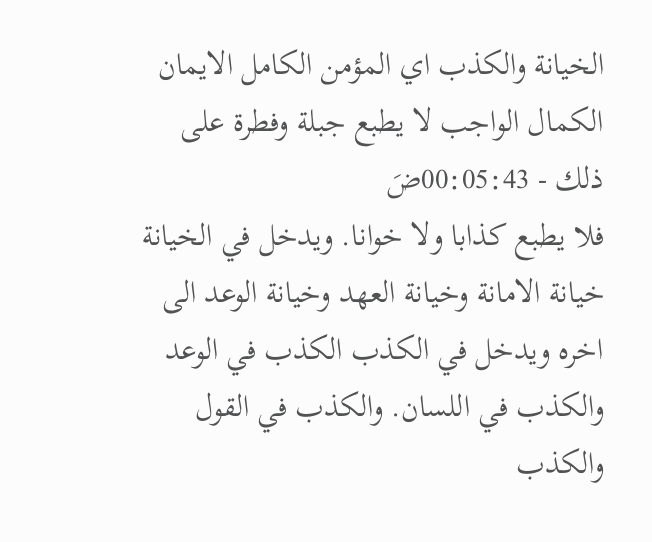الخيانة والكذب اي المؤمن الكامل الايمان الكمال الواجب لا يطبع جبلة وفطرة على ذلك - 00:05:43ضَ
فلا يطبع كذابا ولا خوانا. ويدخل في الخيانة خيانة الامانة وخيانة العهد وخيانة الوعد الى اخره ويدخل في الكذب الكذب في الوعد والكذب في اللسان. والكذب في القول والكذب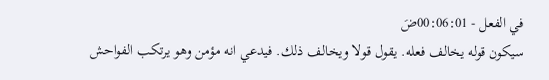في الفعل - 00:06:01ضَ
سيكون قوله يخالف فعله. يقول قولا ويخالف ذلك. فيدعي انه مؤمن وهو يرتكب الفواحش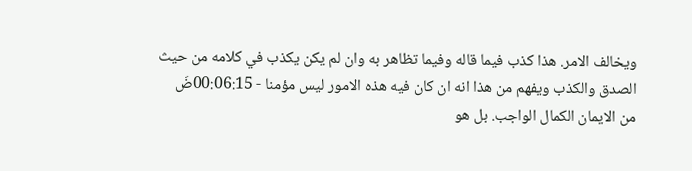ويخالف الامر. هذا كذب فيما قاله وفيما تظاهر به وان لم يكن يكذب في كلامه من حيث الصدق والكذب ويفهم من هذا انه ان كان فيه هذه الامور ليس مؤمنا - 00:06:15ضَ
من الايمان الكمال الواجب. بل هو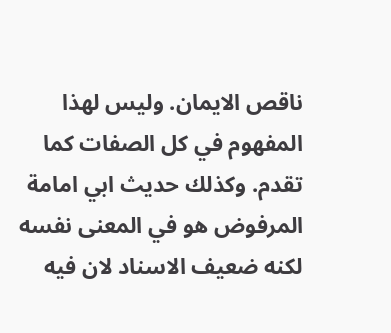ناقص الايمان. وليس لهذا المفهوم في كل الصفات كما تقدم. وكذلك حديث ابي امامة المرفوض هو في المعنى نفسه لكنه ضعيف الاسناد لان فيه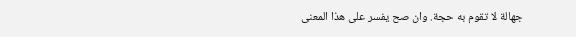جهالة لا تقوم به حجة. وان صح يفسر على هذا المعنى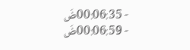- 00:06:35ضَ
- 00:06:59ضَ